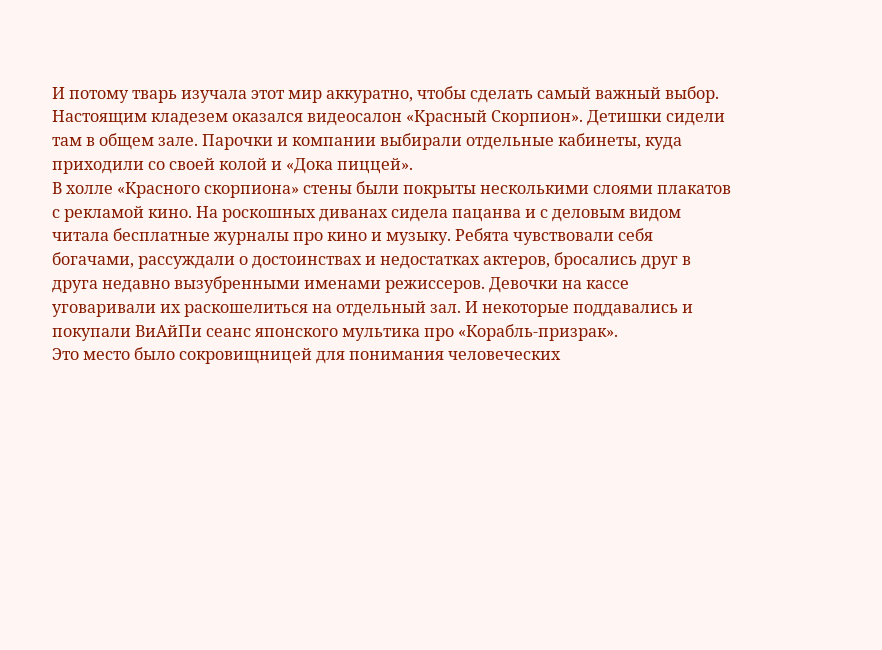И потому тварь изучала этот мир аккуратно, чтобы сделать самый важный выбор.
Настоящим кладезем оказался видеосалон «Красный Скорпион». Детишки сидели там в общем зале. Парочки и компании выбирали отдельные кабинеты, куда приходили со своей колой и «Дока пиццей».
В холле «Красного скорпиона» стены были покрыты несколькими слоями плакатов с рекламой кино. На роскошных диванах сидела пацанва и с деловым видом читала бесплатные журналы про кино и музыку. Ребята чувствовали себя богачами, рассуждали о достоинствах и недостатках актеров, бросались друг в друга недавно вызубренными именами режиссеров. Девочки на кассе уговаривали их раскошелиться на отдельный зал. И некоторые поддавались и покупали ВиАйПи сеанс японского мультика про «Корабль-призрак».
Это место было сокровищницей для понимания человеческих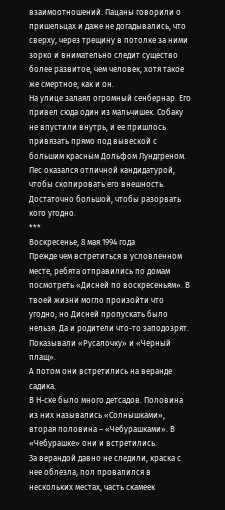взаимоотношений. Пацаны говорили о пришельцах и даже не догадывались, что сверху, через трещину в потолке за ними зорко и внимательно следит существо более развитое, чем человек, хотя такое же смертное, как и он.
На улице залаял огромный сенбернар. Его привел сюда один из мальчишек. Собаку не впустили внутрь, и ее пришлось привязать прямо под вывеской с большим красным Дольфом Лундгреном.
Пес оказался отличной кандидатурой, чтобы скопировать его внешность. Достаточно большой, чтобы разорвать кого угодно.
***
Воскресенье, 8 мая 1994 года
Прежде чем встретиться в условленном месте, ребята отправились по домам посмотреть «Дисней по воскресеньям». В твоей жизни могло произойти что угодно, но Дисней пропускать было нельзя. Да и родители что-то заподозрят.
Показывали «Русалочку» и «Черный плащ».
А потом они встретились на веранде садика.
В Н-ске было много детсадов. Половина из них назывались «Солнышками», вторая половина – «Чебурашками». В «Чебурашке» они и встретились.
За верандой давно не следили, краска с нее облезла, пол провалился в нескольких местах, часть скамеек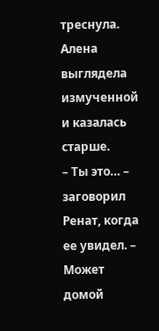треснула.
Алена выглядела измученной и казалась старше.
– Ты это… – заговорил Ренат, когда ее увидел. – Может домой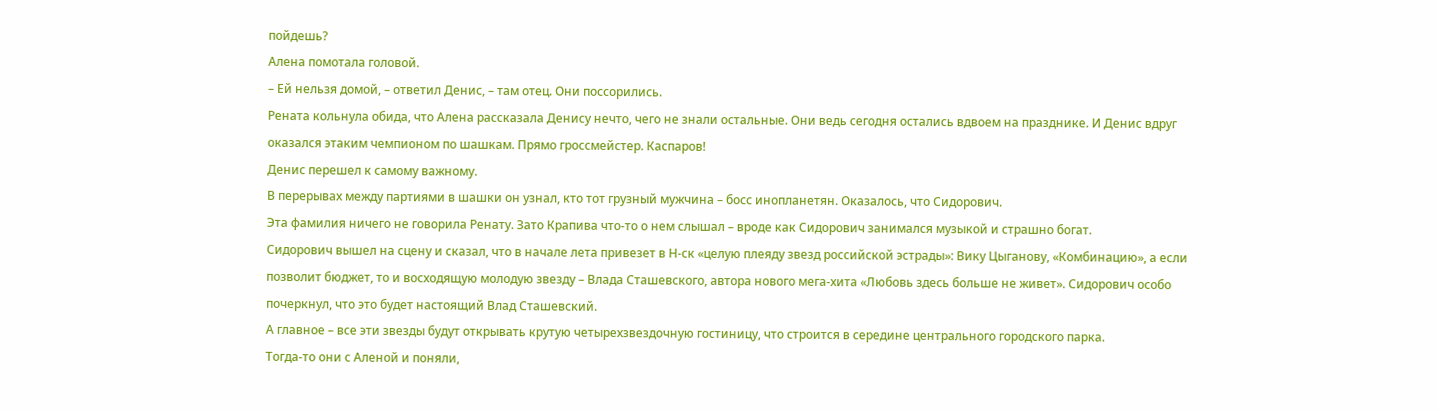пойдешь?
Алена помотала головой.
– Ей нельзя домой, – ответил Денис, – там отец. Они поссорились.
Рената кольнула обида, что Алена рассказала Денису нечто, чего не знали остальные. Они ведь сегодня остались вдвоем на празднике. И Денис вдруг оказался этаким чемпионом по шашкам. Прямо гроссмейстер. Каспаров!
Денис перешел к самому важному.
В перерывах между партиями в шашки он узнал, кто тот грузный мужчина – босс инопланетян. Оказалось, что Сидорович.
Эта фамилия ничего не говорила Ренату. Зато Крапива что-то о нем слышал – вроде как Сидорович занимался музыкой и страшно богат.
Сидорович вышел на сцену и сказал, что в начале лета привезет в Н-ск «целую плеяду звезд российской эстрады»: Вику Цыганову, «Комбинацию», а если позволит бюджет, то и восходящую молодую звезду – Влада Сташевского, автора нового мега-хита «Любовь здесь больше не живет». Сидорович особо почеркнул, что это будет настоящий Влад Сташевский.
А главное – все эти звезды будут открывать крутую четырехзвездочную гостиницу, что строится в середине центрального городского парка.
Тогда-то они с Аленой и поняли,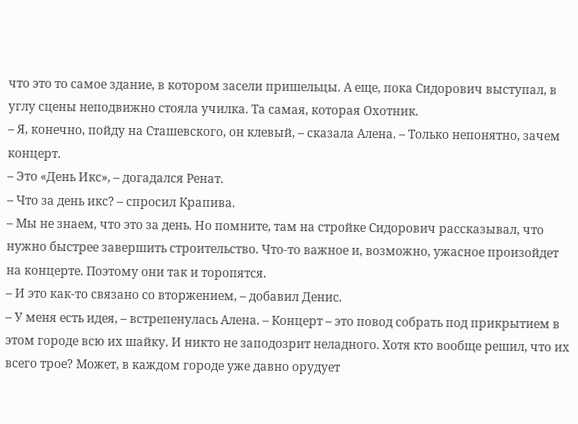что это то самое здание, в котором засели пришельцы. А еще, пока Сидорович выступал, в углу сцены неподвижно стояла училка. Та самая, которая Охотник.
– Я, конечно, пойду на Сташевского, он клевый, – сказала Алена. – Только непонятно, зачем концерт.
– Это «День Икс», – догадался Ренат.
– Что за день икс? – спросил Крапива.
– Мы не знаем, что это за день. Но помните, там на стройке Сидорович рассказывал, что нужно быстрее завершить строительство. Что-то важное и, возможно, ужасное произойдет на концерте. Поэтому они так и торопятся.
– И это как-то связано со вторжением, – добавил Денис.
– У меня есть идея, – встрепенулась Алена. – Концерт – это повод собрать под прикрытием в этом городе всю их шайку. И никто не заподозрит неладного. Хотя кто вообще решил, что их всего трое? Может, в каждом городе уже давно орудует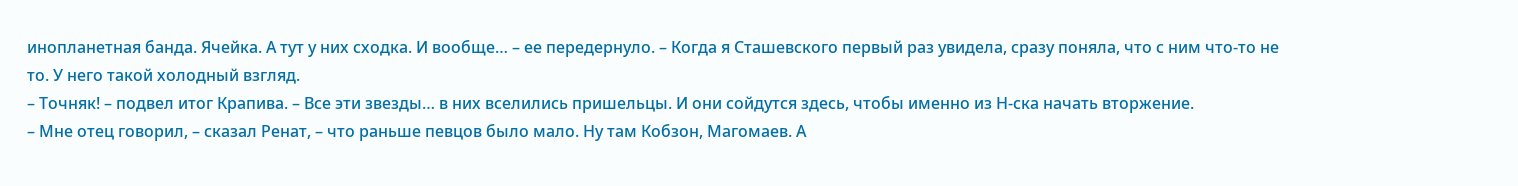инопланетная банда. Ячейка. А тут у них сходка. И вообще… – ее передернуло. – Когда я Сташевского первый раз увидела, сразу поняла, что с ним что-то не то. У него такой холодный взгляд.
– Точняк! – подвел итог Крапива. – Все эти звезды… в них вселились пришельцы. И они сойдутся здесь, чтобы именно из Н-ска начать вторжение.
– Мне отец говорил, – сказал Ренат, – что раньше певцов было мало. Ну там Кобзон, Магомаев. А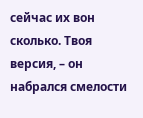сейчас их вон сколько. Твоя версия, – он набрался смелости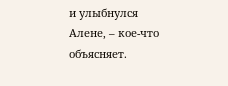и улыбнулся Алене, – кое-что объясняет.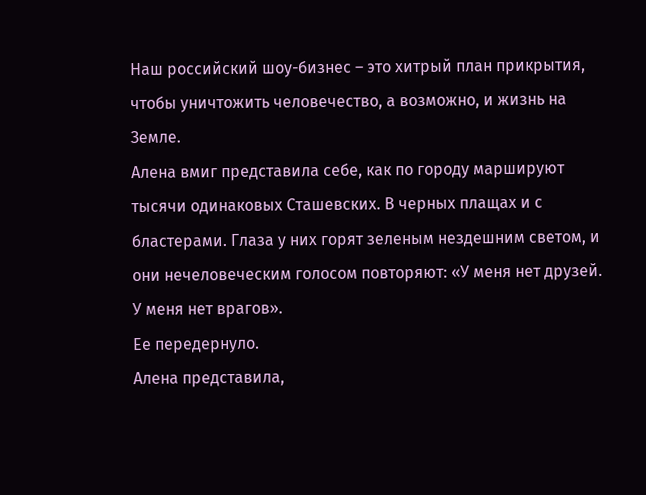Наш российский шоу-бизнес – это хитрый план прикрытия, чтобы уничтожить человечество, а возможно, и жизнь на Земле.
Алена вмиг представила себе, как по городу маршируют тысячи одинаковых Сташевских. В черных плащах и с бластерами. Глаза у них горят зеленым нездешним светом, и они нечеловеческим голосом повторяют: «У меня нет друзей. У меня нет врагов».
Ее передернуло.
Алена представила,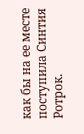как бы на ее месте поступила Синтия Ротрок.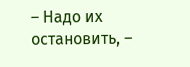– Надо их остановить, –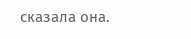сказала она.